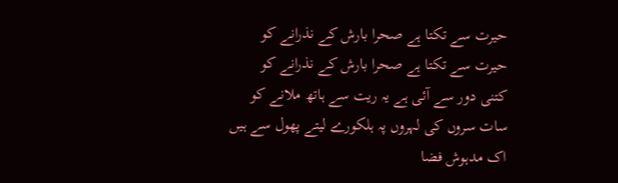حیرت سے تکتا ہے صحرا بارش کے نذرانے کو
حیرت سے تکتا ہے صحرا بارش کے نذرانے کو
کتنی دور سے آئی ہے یہ ریت سے ہاتھ ملانے کو
سات سروں کی لہروں پہ ہلکورے لیتے پھول سے ہیں
اک مدہوش فضا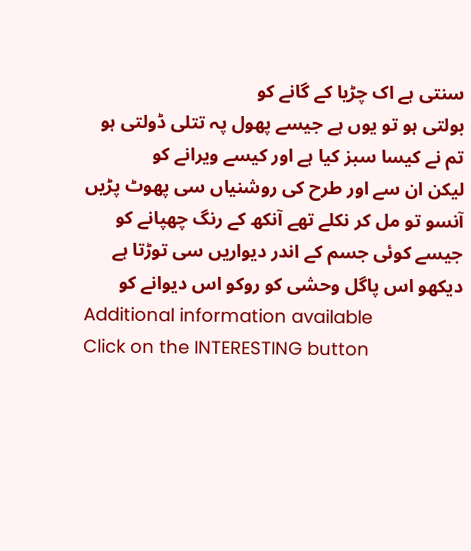سنتی ہے اک چڑیا کے گانے کو
بولتی ہو تو یوں ہے جیسے پھول پہ تتلی ڈولتی ہو
تم نے کیسا سبز کیا ہے اور کیسے ویرانے کو
لیکن ان سے اور طرح کی روشنیاں سی پھوٹ پڑیں
آنسو تو مل کر نکلے تھے آنکھ کے رنگ چھپانے کو
جیسے کوئی جسم کے اندر دیواریں سی توڑتا ہے
دیکھو اس پاگل وحشی کو روکو اس دیوانے کو
Additional information available
Click on the INTERESTING button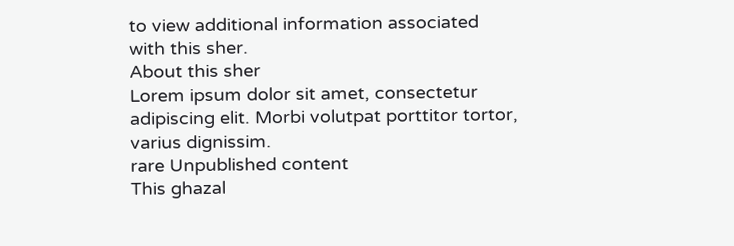to view additional information associated with this sher.
About this sher
Lorem ipsum dolor sit amet, consectetur adipiscing elit. Morbi volutpat porttitor tortor, varius dignissim.
rare Unpublished content
This ghazal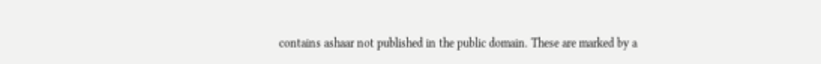contains ashaar not published in the public domain. These are marked by a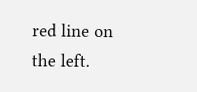red line on the left.